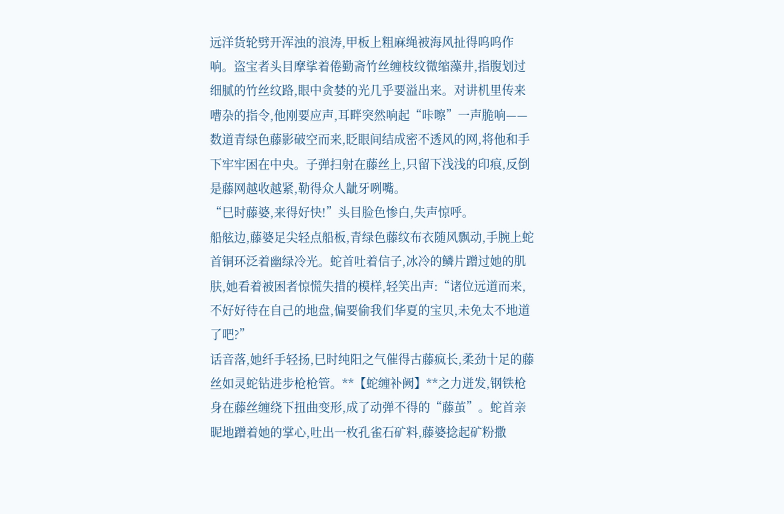远洋货轮劈开浑浊的浪涛,甲板上粗麻绳被海风扯得呜呜作响。盗宝者头目摩挲着倦勤斋竹丝缠枝纹微缩藻井,指腹划过细腻的竹丝纹路,眼中贪婪的光几乎要溢出来。对讲机里传来嘈杂的指令,他刚要应声,耳畔突然响起“咔嚓”一声脆响——
数道青绿色藤影破空而来,眨眼间结成密不透风的网,将他和手下牢牢困在中央。子弹扫射在藤丝上,只留下浅浅的印痕,反倒是藤网越收越紧,勒得众人龇牙咧嘴。
“巳时藤婆,来得好快!”头目脸色惨白,失声惊呼。
船舷边,藤婆足尖轻点船板,青绿色藤纹布衣随风飘动,手腕上蛇首铜环泛着幽绿冷光。蛇首吐着信子,冰冷的鳞片蹭过她的肌肤,她看着被困者惊慌失措的模样,轻笑出声:“诸位远道而来,不好好待在自己的地盘,偏要偷我们华夏的宝贝,未免太不地道了吧?”
话音落,她纤手轻扬,巳时纯阳之气催得古藤疯长,柔劲十足的藤丝如灵蛇钻进步枪枪管。**【蛇缠补阙】**之力迸发,钢铁枪身在藤丝缠绕下扭曲变形,成了动弹不得的“藤茧”。蛇首亲昵地蹭着她的掌心,吐出一枚孔雀石矿料,藤婆捻起矿粉撒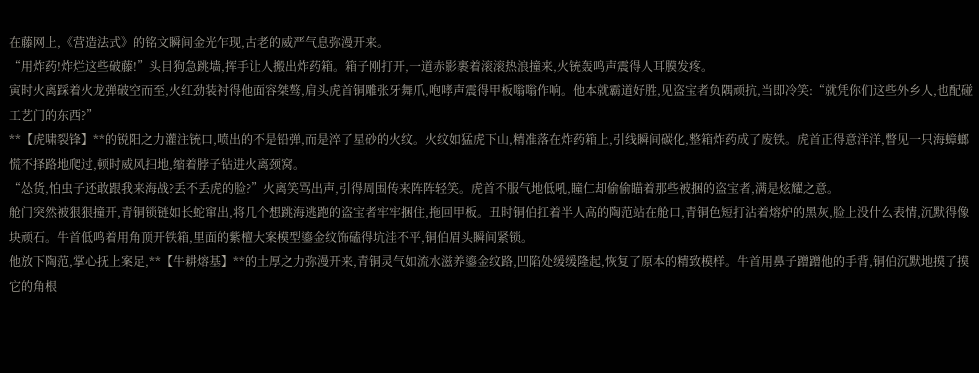在藤网上,《营造法式》的铭文瞬间金光乍现,古老的威严气息弥漫开来。
“用炸药!炸烂这些破藤!”头目狗急跳墙,挥手让人搬出炸药箱。箱子刚打开,一道赤影裹着滚滚热浪撞来,火铳轰鸣声震得人耳膜发疼。
寅时火离踩着火龙弹破空而至,火红劲装衬得他面容桀骜,肩头虎首铜雕张牙舞爪,咆哮声震得甲板嗡嗡作响。他本就霸道好胜,见盗宝者负隅顽抗,当即冷笑:“就凭你们这些外乡人,也配碰工艺门的东西?”
**【虎啸裂锋】**的锐阳之力灌注铳口,喷出的不是铅弹,而是淬了星砂的火纹。火纹如猛虎下山,精准落在炸药箱上,引线瞬间碳化,整箱炸药成了废铁。虎首正得意洋洋,瞥见一只海蟑螂慌不择路地爬过,顿时威风扫地,缩着脖子钻进火离颈窝。
“怂货,怕虫子还敢跟我来海战?丢不丢虎的脸?”火离笑骂出声,引得周围传来阵阵轻笑。虎首不服气地低吼,瞳仁却偷偷瞄着那些被捆的盗宝者,满是炫耀之意。
舱门突然被狠狠撞开,青铜锁链如长蛇窜出,将几个想跳海逃跑的盗宝者牢牢捆住,拖回甲板。丑时铜伯扛着半人高的陶范站在舱口,青铜色短打沾着熔炉的黑灰,脸上没什么表情,沉默得像块顽石。牛首低鸣着用角顶开铁箱,里面的紫檀大案模型鎏金纹饰磕得坑洼不平,铜伯眉头瞬间紧锁。
他放下陶范,掌心抚上案足,**【牛耕熔基】**的土厚之力弥漫开来,青铜灵气如流水滋养鎏金纹路,凹陷处缓缓隆起,恢复了原本的精致模样。牛首用鼻子蹭蹭他的手背,铜伯沉默地摸了摸它的角根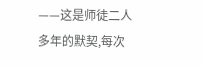——这是师徒二人多年的默契,每次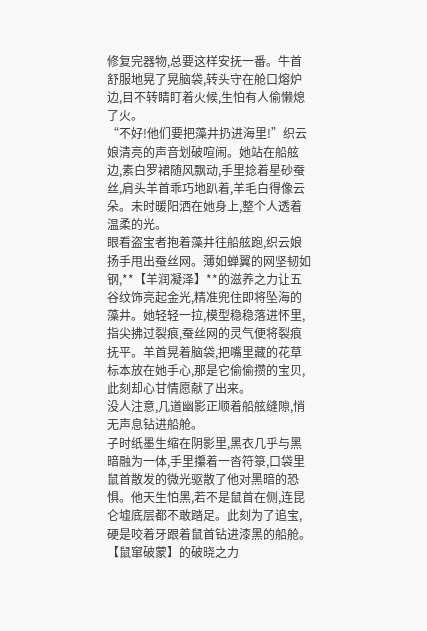修复完器物,总要这样安抚一番。牛首舒服地晃了晃脑袋,转头守在舱口熔炉边,目不转睛盯着火候,生怕有人偷懒熄了火。
“不好!他们要把藻井扔进海里!”织云娘清亮的声音划破喧闹。她站在船舷边,素白罗裙随风飘动,手里捻着星砂蚕丝,肩头羊首乖巧地趴着,羊毛白得像云朵。未时暖阳洒在她身上,整个人透着温柔的光。
眼看盗宝者抱着藻井往船舷跑,织云娘扬手甩出蚕丝网。薄如蝉翼的网坚韧如钢,**【羊润凝泽】**的滋养之力让五谷纹饰亮起金光,精准兜住即将坠海的藻井。她轻轻一拉,模型稳稳落进怀里,指尖拂过裂痕,蚕丝网的灵气便将裂痕抚平。羊首晃着脑袋,把嘴里藏的花草标本放在她手心,那是它偷偷攒的宝贝,此刻却心甘情愿献了出来。
没人注意,几道幽影正顺着船舷缝隙,悄无声息钻进船舱。
子时纸墨生缩在阴影里,黑衣几乎与黑暗融为一体,手里攥着一沓符箓,口袋里鼠首散发的微光驱散了他对黑暗的恐惧。他天生怕黑,若不是鼠首在侧,连昆仑墟底层都不敢踏足。此刻为了追宝,硬是咬着牙跟着鼠首钻进漆黑的船舱。
【鼠窜破蒙】的破晓之力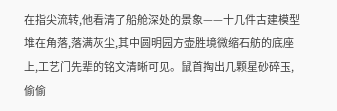在指尖流转,他看清了船舱深处的景象——十几件古建模型堆在角落,落满灰尘,其中圆明园方壶胜境微缩石舫的底座上,工艺门先辈的铭文清晰可见。鼠首掏出几颗星砂碎玉,偷偷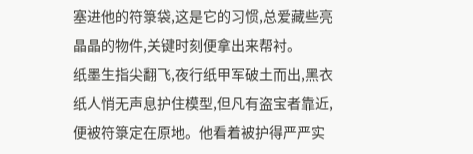塞进他的符箓袋,这是它的习惯,总爱藏些亮晶晶的物件,关键时刻便拿出来帮衬。
纸墨生指尖翻飞,夜行纸甲军破土而出,黑衣纸人悄无声息护住模型,但凡有盗宝者靠近,便被符箓定在原地。他看着被护得严严实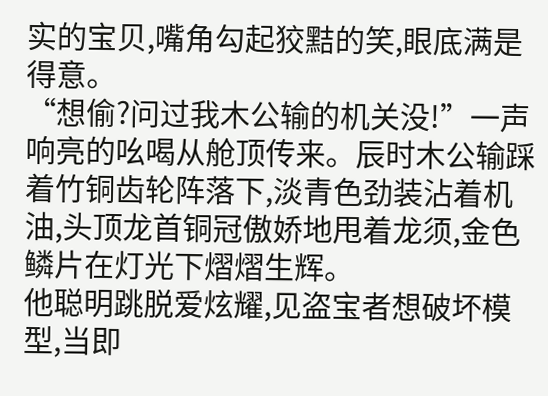实的宝贝,嘴角勾起狡黠的笑,眼底满是得意。
“想偷?问过我木公输的机关没!”一声响亮的吆喝从舱顶传来。辰时木公输踩着竹铜齿轮阵落下,淡青色劲装沾着机油,头顶龙首铜冠傲娇地甩着龙须,金色鳞片在灯光下熠熠生辉。
他聪明跳脱爱炫耀,见盗宝者想破坏模型,当即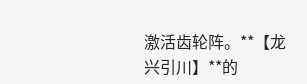激活齿轮阵。**【龙兴引川】**的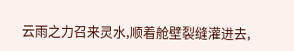云雨之力召来灵水,顺着舱壁裂缝灌进去,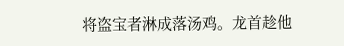将盗宝者淋成落汤鸡。龙首趁他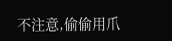不注意,偷偷用爪